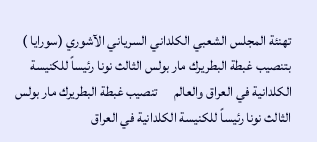تهنئة المجلس الشعبي الكلداني السرياني الآشوري (سورايا ) بتنصيب غبطة البطريرك مار بولس الثالث نونا رئيساً للكنيسة الكلدانية في العراق والعالم      تنصيب غبطة البطريرك مار بولس الثالث نونا رئيساً للكنيسة الكلدانية في العراق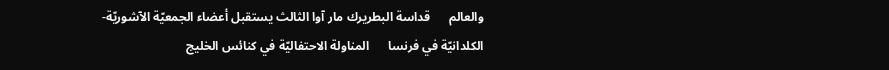والعالم      قداسة البطريرك مار آوا الثالث يستقبل أعضاء الجمعيّة الآشوريّة-الكلدانيّة في فرنسا      المناولة الاحتفاليّة في كنائس الخليج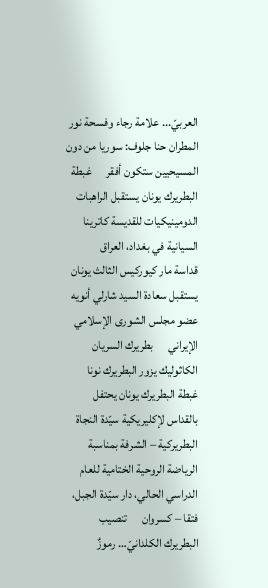العربيّ... علامة رجاء وفسحة نور      المطران حنا جلوف: سوريا من دون المسيحيين ستكون أفقر      غبطة البطريرك يونان يستقبل الراهبات الدومينيكيات للقديسة كاترينا السيانية في بغداد، العراق      قداسة مار كيوركيس الثالث يونان يستقبل سعادة السيد شارلي أنويه عضو مجلس الشورى الإسلامي الإيراني      بطريرك السريان الكاثوليك يزور البطريرك نونا      غبطة البطريرك يونان يحتفل بالقداس لإكليريكية سيّدة النجاة البطريركية – الشرفة بمناسبة الرياضة الروحية الختامية للعام الدراسي الحالي، دار سيّدة الجبل، فتقا – كسروان      تنصيب البطريرك الكلدانيّ… رموزٌ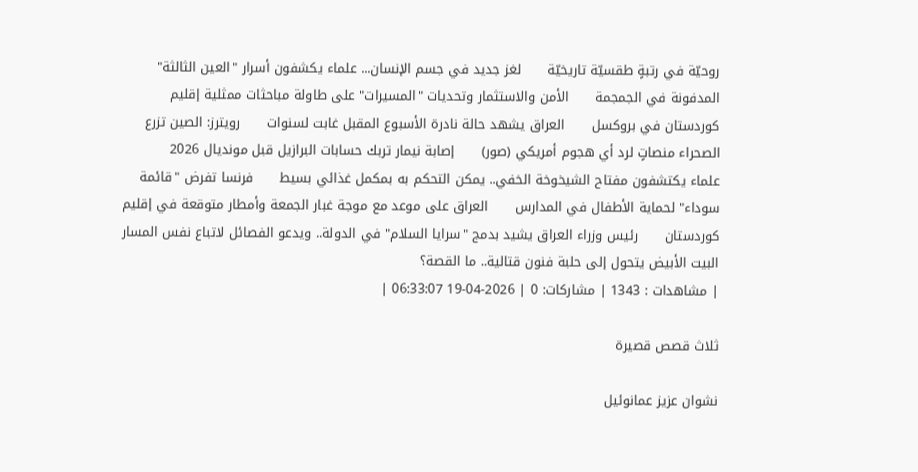روحيّة في رتبةٍ طقسيّة تاريخيّة      لغز جديد في جسم الإنسان... علماء يكشفون أسرار "العين الثالثة" المدفونة في الجمجمة      الأمن والاستثمار وتحديات "المسيرات" على طاولة مباحثات ممثلية إقليم كوردستان في بروكسل      العراق يشهد حالة نادرة الأسبوع المقبل غابت لسنوات      رويترز: الصين تزرع الصحراء منصاتٍ لرد أي هجوم أمريكي (صور)      إصابة نيمار تربك حسابات البرازيل قبل مونديال 2026      علماء يكتشفون مفتاح الشيخوخة الخفي.. يمكن التحكم به بمكمل غذائي بسيط      فرنسا تفرض "قائمة سوداء" لحماية الأطفال في المدارس      العراق على موعد مع موجة غبار الجمعة وأمطار متوقعة في إقليم كوردستان      رئيس وزراء العراق يشيد بدمج "سرايا السلام" في الدولة.. ويدعو الفصائل لاتباع نفس المسار      البيت الأبيض يتحول إلى حلبة فنون قتالية.. ما القصة؟
| مشاهدات : 1343 | مشاركات: 0 | 2026-04-19 06:33:07 |

ثلاث قصص قصيرة

نشوان عزيز عمانوئيل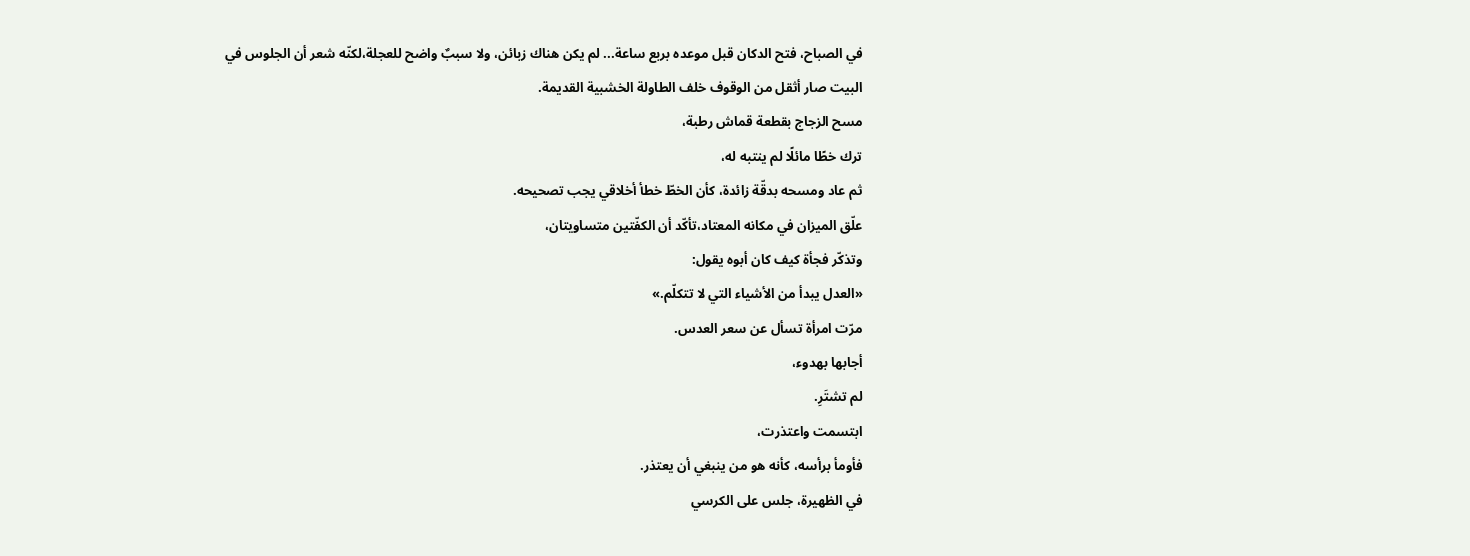في الصباح، فتح الدكان قبل موعده بربع ساعة... لم يكن هناك زبائن، ولا سببٌ واضح للعجلة،لكنّه شعر أن الجلوس في البيت صار أثقل من الوقوف خلف الطاولة الخشبية القديمة.
مسح الزجاج بقطعة قماش رطبة،
ترك خطًا مائلًا لم ينتبه له،
ثم عاد ومسحه بدقّة زائدة، كأن الخطّ خطأ أخلاقي يجب تصحيحه.
علّق الميزان في مكانه المعتاد،تأكّد أن الكفّتين متساويتان،
وتذكّر فجأة كيف كان أبوه يقول:
«العدل يبدأ من الأشياء التي لا تتكلّم.»
مرّت امرأة تسأل عن سعر العدس.
أجابها بهدوء،
لم تشتَرِ.
ابتسمت واعتذرت،
فأومأ برأسه، كأنه هو من ينبغي أن يعتذر.
في الظهيرة، جلس على الكرسي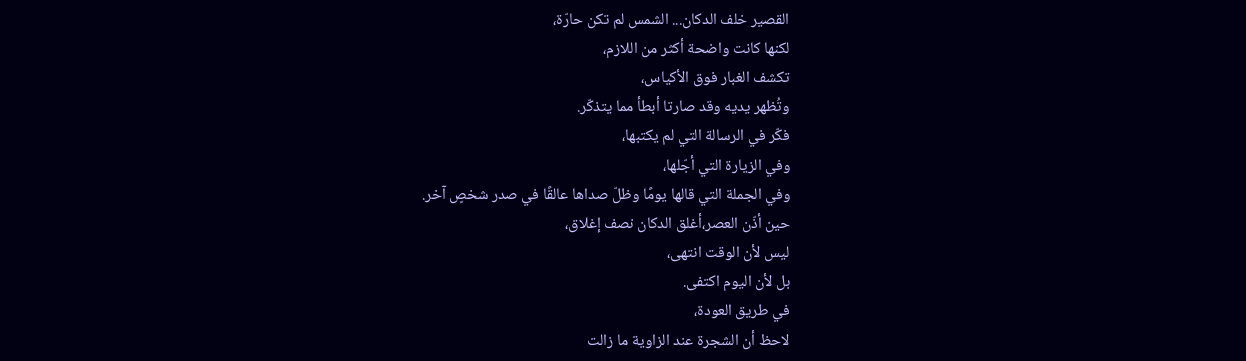القصير خلف الدكان... الشمس لم تكن حارّة،
لكنها كانت واضحة أكثر من اللازم،
تكشف الغبار فوق الأكياس،
وتُظهر يديه وقد صارتا أبطأ مما يتذكّر.
فكّر في الرسالة التي لم يكتبها،
وفي الزيارة التي أجّلها،
وفي الجملة التي قالها يومًا وظلّ صداها عالقًا في صدر شخصٍ آخر.
حين أذّن العصر،أغلق الدكان نصف إغلاق،
ليس لأن الوقت انتهى،
بل لأن اليوم اكتفى.
في طريق العودة،
لاحظ أن الشجرة عند الزاوية ما زالت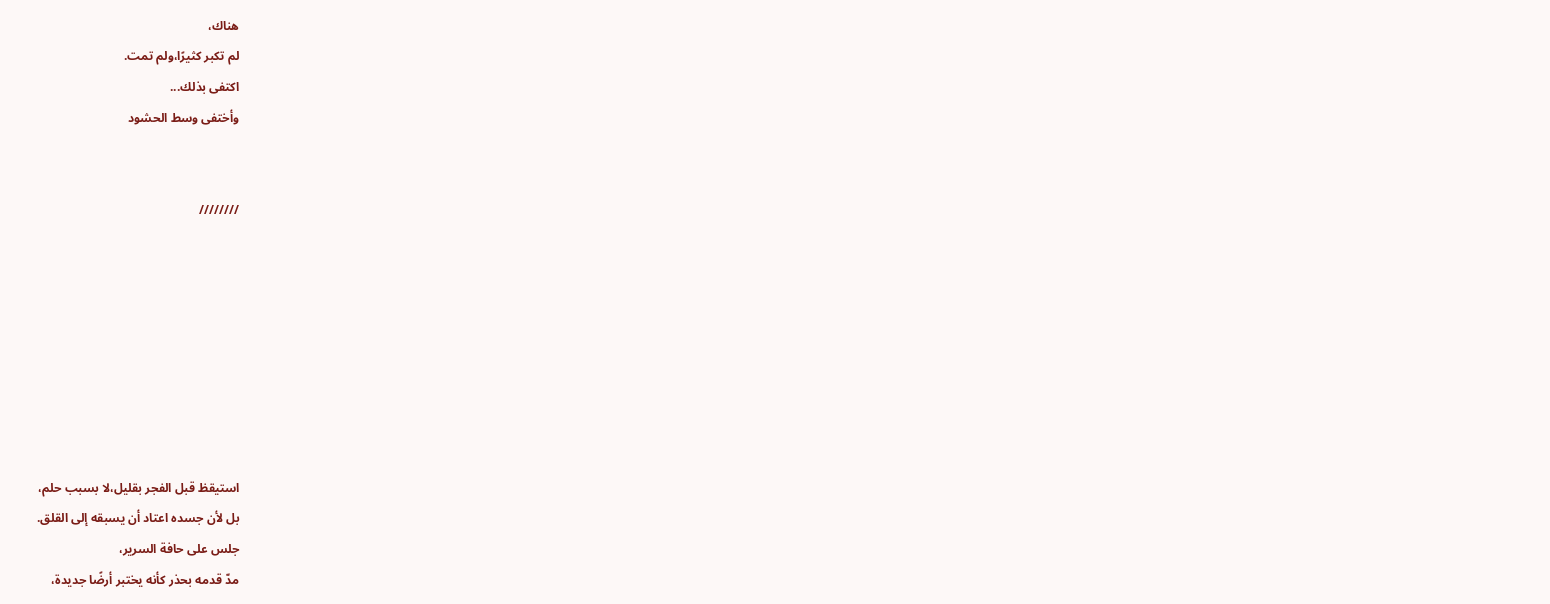هناك،
لم تكبر كثيرًا،ولم تمت.
اكتفى بذلك...
وأختفى وسط الحشود


////////








استيقظ قبل الفجر بقليل،لا بسبب حلم،
بل لأن جسده اعتاد أن يسبقه إلى القلق.
جلس على حافة السرير،
مدّ قدمه بحذر كأنه يختبر أرضًا جديدة،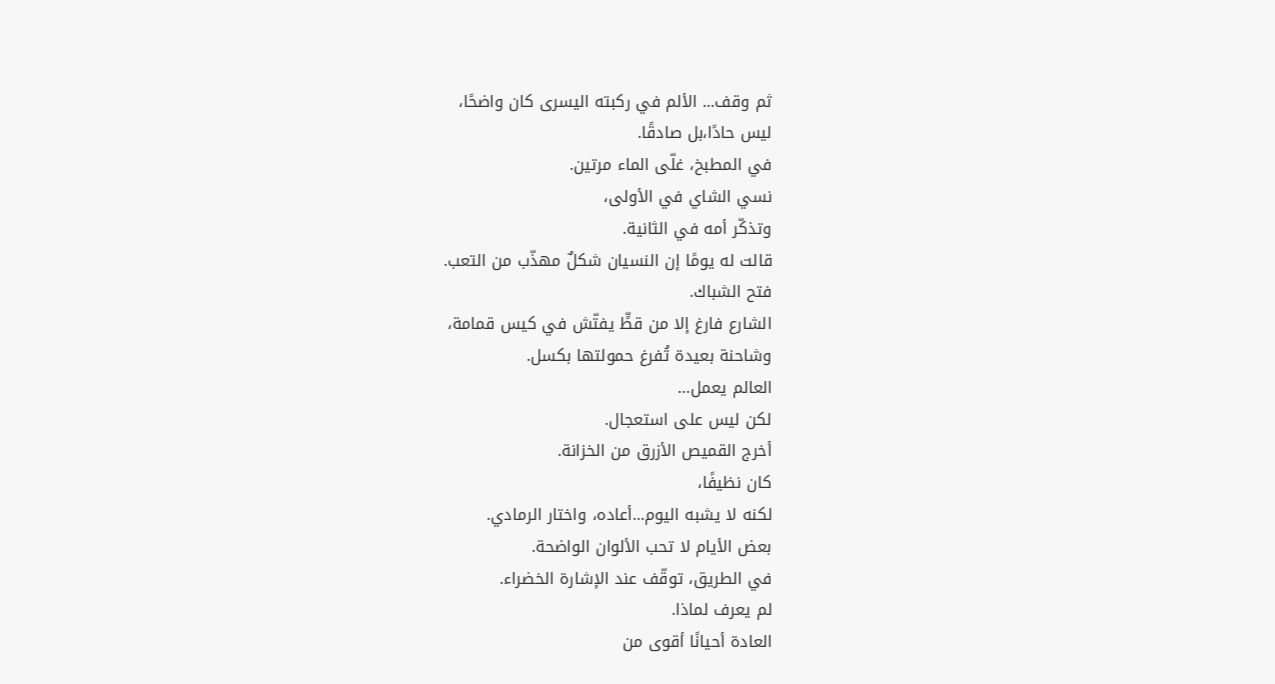ثم وقف... الألم في ركبته اليسرى كان واضحًا،
ليس حادًا،بل صادقًا.
في المطبخ، غلّى الماء مرتين.
نسي الشاي في الأولى،
وتذكّر أمه في الثانية.
قالت له يومًا إن النسيان شكلٌ مهذّب من التعب.
فتح الشباك.
الشارع فارغ إلا من قطٍّ يفتّش في كيس قمامة،
وشاحنة بعيدة تُفرغ حمولتها بكسل.
العالم يعمل…
لكن ليس على استعجال.
أخرج القميص الأزرق من الخزانة.
كان نظيفًا،
لكنه لا يشبه اليوم...أعاده، واختار الرمادي.
بعض الأيام لا تحب الألوان الواضحة.
في الطريق، توقّف عند الإشارة الخضراء.
لم يعرف لماذا.
العادة أحيانًا أقوى من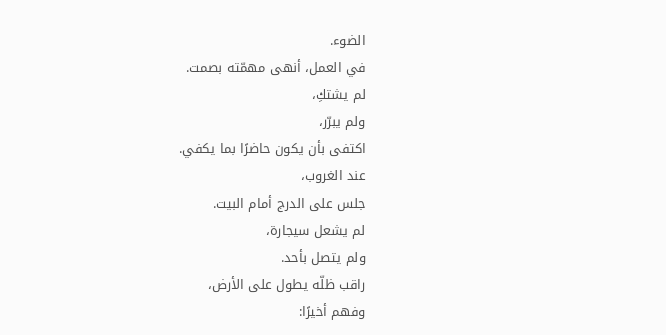الضوء.
في العمل، أنهى مهمّته بصمت.
لم يشتكِ،
ولم يبرّر،
اكتفى بأن يكون حاضرًا بما يكفي.
عند الغروب،
جلس على الدرج أمام البيت.
لم يشعل سيجارة،
ولم يتصل بأحد.
راقب ظلّه يطول على الأرض،
وفهم أخيرًا: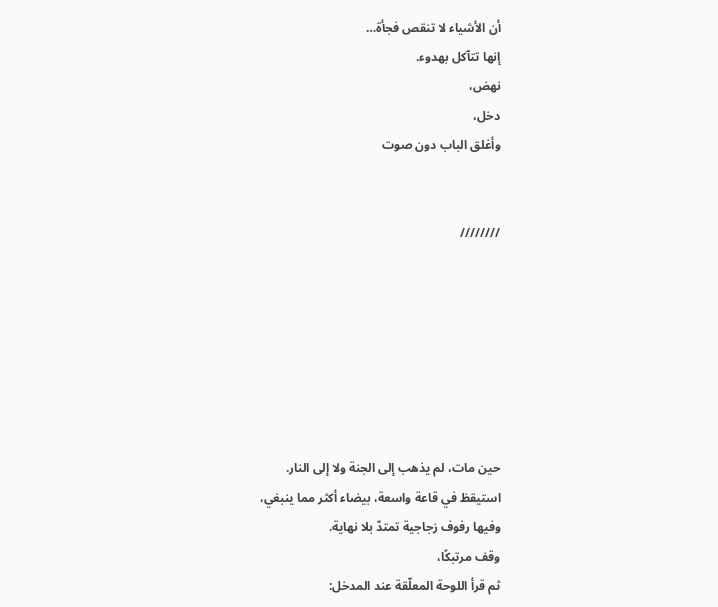أن الأشياء لا تنقص فجأة…
إنها تتآكل بهدوء.
نهض،
دخل،
وأغلق الباب دون صوت


////////







حين مات، لم يذهب إلى الجنة ولا إلى النار.
استيقظ في قاعة واسعة، بيضاء أكثر مما ينبغي،
وفيها رفوف زجاجية تمتدّ بلا نهاية.
وقف مرتبكًا،
ثم قرأ اللوحة المعلّقة عند المدخل: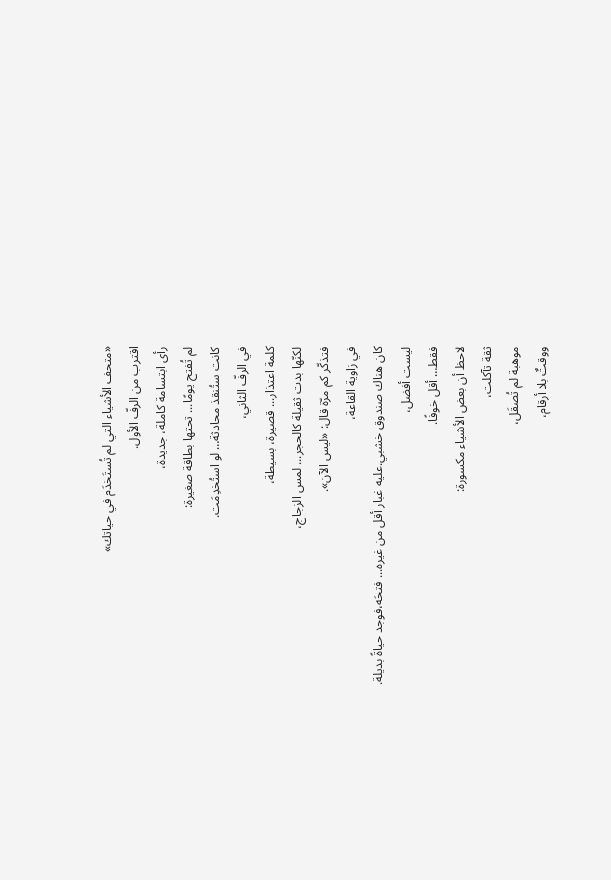«متحف الأشياء التي لم تُستَخدَم في حياتك»
اقترب من الرفّ الأول.
رأى ابتسامة كاملة، جديدة،
لم تُفتح يومًا... تحتها بطاقة صغيرة:
كانت ستُنقذ محادثة… لو استُخدِمَت.
في الرفّ الثاني،
كلمة اعتذار... قصيرة، بسيطة،
لكنّها بدت ثقيلة كالحجر... لمس الزجاج،
فتذكّر كم مرّة قال: «ليس الآن».
في زاوية القاعة،
كان هناك صندوق خشبي.عليه غبار أقل من غيره... فتحَه،فوجد حياةً بديلة.
ليست أفضل،
فقط… أقل خوفًا.
لاحظ أن بعض الأشياء مكسورة:
ثقة تآكلت،
موهبة لم تُصقَل،
ووقتٌ بلا أرقام،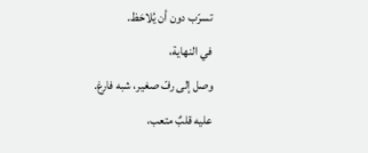تسرّب دون أن يُلاحَظ.
في النهاية،
وصل إلى رفّ صغير، شبه فارغ.
عليه قلبٌ متعب،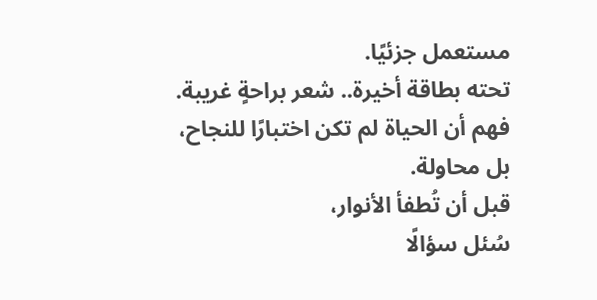مستعمل جزئيًا.
تحته بطاقة أخيرة.. شعر براحةٍ غريبة.
فهم أن الحياة لم تكن اختبارًا للنجاح،
بل محاولة.
قبل أن تُطفأ الأنوار،
سُئل سؤالًا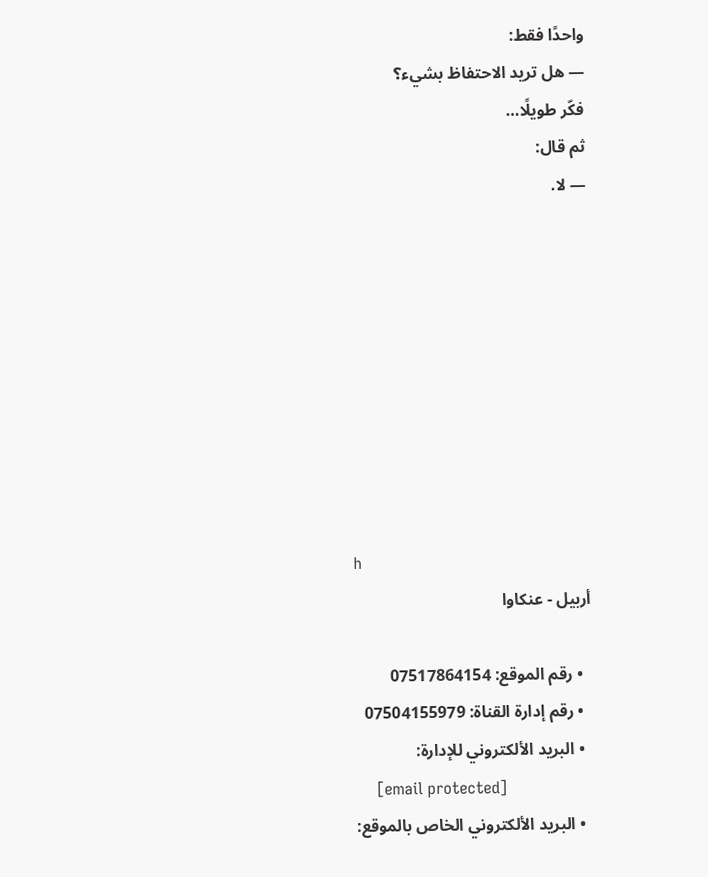واحدًا فقط:
— هل تريد الاحتفاظ بشيء؟
فكّر طويلًا…
ثم قال:
— لا.









h
أربيل - عنكاوا

  • رقم الموقع: 07517864154
  • رقم إدارة القناة: 07504155979
  • البريد الألكتروني للإدارة:
    [email protected]
  • البريد الألكتروني الخاص بالموقع: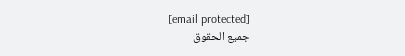[email protected]
جميع الحقوق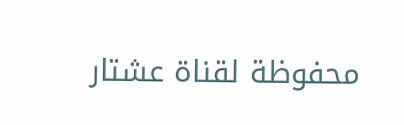محفوظة لقناة عشتار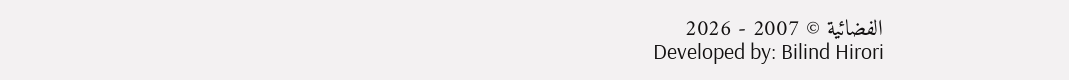الفضائية © 2007 - 2026
Developed by: Bilind Hirori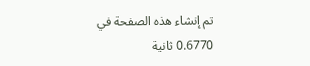تم إنشاء هذه الصفحة في 0.6770 ثانية